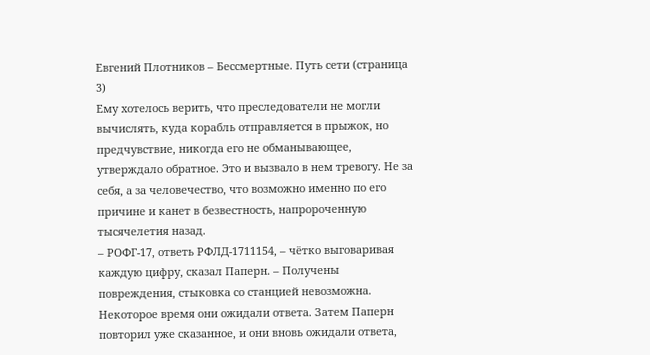Евгений Плотников – Бессмертные. Путь сети (страница 3)
Ему хотелось верить, что преследователи не могли вычислять, куда корабль отправляется в прыжок, но предчувствие, никогда его не обманывающее, утверждало обратное. Это и вызвало в нем тревогу. Не за себя, а за человечество, что возможно именно по его причине и канет в безвестность, напророченную тысячелетия назад.
– РОФГ-17, ответь РФЛД-1711154, – чётко выговаривая каждую цифру, сказал Паперн. – Получены повреждения, стыковка со станцией невозможна.
Некоторое время они ожидали ответа. Затем Паперн повторил уже сказанное, и они вновь ожидали ответа,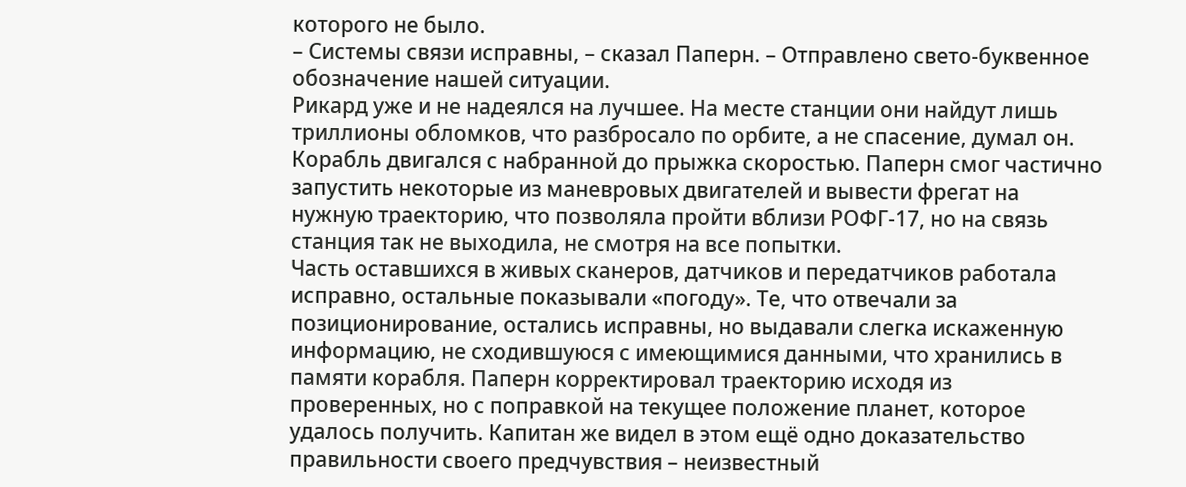которого не было.
– Системы связи исправны, – сказал Паперн. – Отправлено свето-буквенное обозначение нашей ситуации.
Рикард уже и не надеялся на лучшее. На месте станции они найдут лишь триллионы обломков, что разбросало по орбите, а не спасение, думал он.
Корабль двигался с набранной до прыжка скоростью. Паперн смог частично запустить некоторые из маневровых двигателей и вывести фрегат на нужную траекторию, что позволяла пройти вблизи РОФГ-17, но на связь станция так не выходила, не смотря на все попытки.
Часть оставшихся в живых сканеров, датчиков и передатчиков работала исправно, остальные показывали «погоду». Те, что отвечали за позиционирование, остались исправны, но выдавали слегка искаженную информацию, не сходившуюся с имеющимися данными, что хранились в памяти корабля. Паперн корректировал траекторию исходя из проверенных, но с поправкой на текущее положение планет, которое удалось получить. Капитан же видел в этом ещё одно доказательство правильности своего предчувствия – неизвестный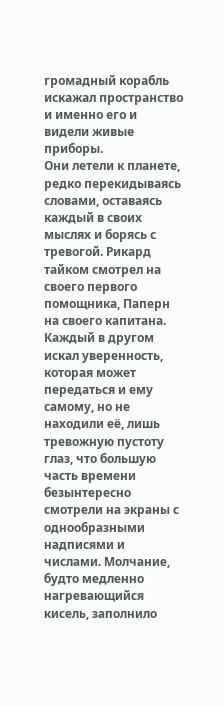громадный корабль искажал пространство и именно его и видели живые приборы.
Они летели к планете, редко перекидываясь словами, оставаясь каждый в своих мыслях и борясь с тревогой. Рикард тайком смотрел на своего первого помощника, Паперн на своего капитана. Каждый в другом искал уверенность, которая может передаться и ему самому, но не находили её, лишь тревожную пустоту глаз, что большую часть времени безынтересно смотрели на экраны с однообразными надписями и числами. Молчание, будто медленно нагревающийся кисель, заполнило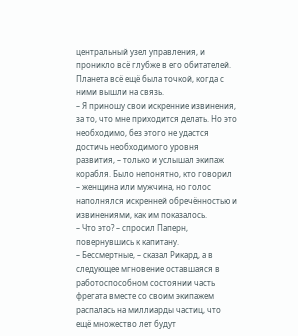центральный узел управления, и проникло всё глубже в его обитателей.
Планета всё ещё была точкой, когда с ними вышли на связь.
– Я приношу свои искренние извинения, за то, что мне приходится делать. Но это необходимо, без этого не удастся достичь необходимого уровня развития, – только и услышал экипаж корабля. Было непонятно, кто говорил – женщина или мужчина, но голос наполнялся искренней обречённостью и извинениями, как им показалось.
– Что это? – спросил Паперн, повернувшись к капитану.
– Бессмертные, – сказал Рикард, а в следующее мгновение оставшаяся в работоспособном состоянии часть фрегата вместе со своим экипажем распалась на миллиарды частиц, что ещё множество лет будут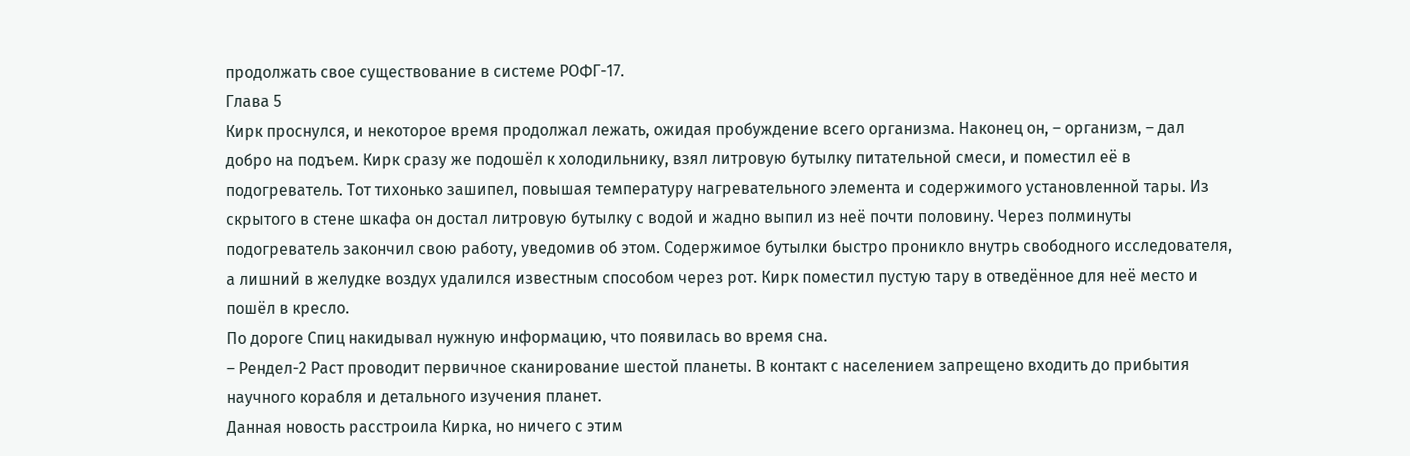продолжать свое существование в системе РОФГ-17.
Глава 5
Кирк проснулся, и некоторое время продолжал лежать, ожидая пробуждение всего организма. Наконец он, – организм, – дал добро на подъем. Кирк сразу же подошёл к холодильнику, взял литровую бутылку питательной смеси, и поместил её в подогреватель. Тот тихонько зашипел, повышая температуру нагревательного элемента и содержимого установленной тары. Из скрытого в стене шкафа он достал литровую бутылку с водой и жадно выпил из неё почти половину. Через полминуты подогреватель закончил свою работу, уведомив об этом. Содержимое бутылки быстро проникло внутрь свободного исследователя, а лишний в желудке воздух удалился известным способом через рот. Кирк поместил пустую тару в отведённое для неё место и пошёл в кресло.
По дороге Спиц накидывал нужную информацию, что появилась во время сна.
– Рендел-2 Раст проводит первичное сканирование шестой планеты. В контакт с населением запрещено входить до прибытия научного корабля и детального изучения планет.
Данная новость расстроила Кирка, но ничего с этим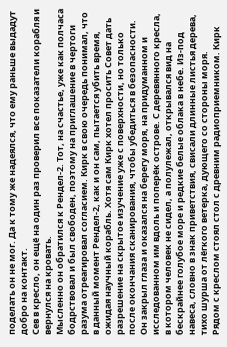поделать он не мог. Да к тому же надеялся, что ему раньше выдадут добро на контакт.
Сев в кресло, он ещё на один раз проверил все показатели корабля и вернулся на кровать.
Мысленно он обратился к Рендел-2. Тот, на счастье, уже как полчаса бодрствовал и был свободен, поэтому на приглашение в чертоги разума отреагировал согласием. Кирк в свою очередь понимал, что в данный момент Рендел-2, как и он сам, пытается убить время, ожидая научный корабль. Хотя сам Кирк хотел просить Совет дать разрешение на скрытое изучение уже с поверхности, но только после окончания сканирования, чтобы убедиться в безопасности.
Он закрыл глаза и оказался на берегу моря, на придуманном и исследованном им вдоль и поперёк острове. С деревянного кресла, в котором человек не сидел, а полулежал, открывался вид на бескрайнее голубое море и редкие белые облака в небе. Из-под навеса, словно в знак приветствия, свисали длинные листья дерева, тихо шурша от лёгкого ветерка, дующего со стороны моря.
Рядом с креслом стоял стол с древним радиоприемником. Кирк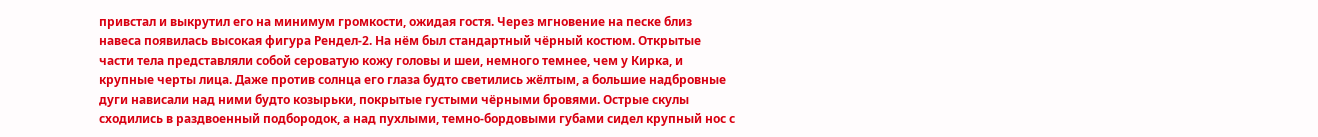привстал и выкрутил его на минимум громкости, ожидая гостя. Через мгновение на песке близ навеса появилась высокая фигура Рендел-2. На нём был стандартный чёрный костюм. Открытые части тела представляли собой сероватую кожу головы и шеи, немного темнее, чем у Кирка, и крупные черты лица. Даже против солнца его глаза будто светились жёлтым, а большие надбровные дуги нависали над ними будто козырьки, покрытые густыми чёрными бровями. Острые скулы сходились в раздвоенный подбородок, а над пухлыми, темно-бордовыми губами сидел крупный нос с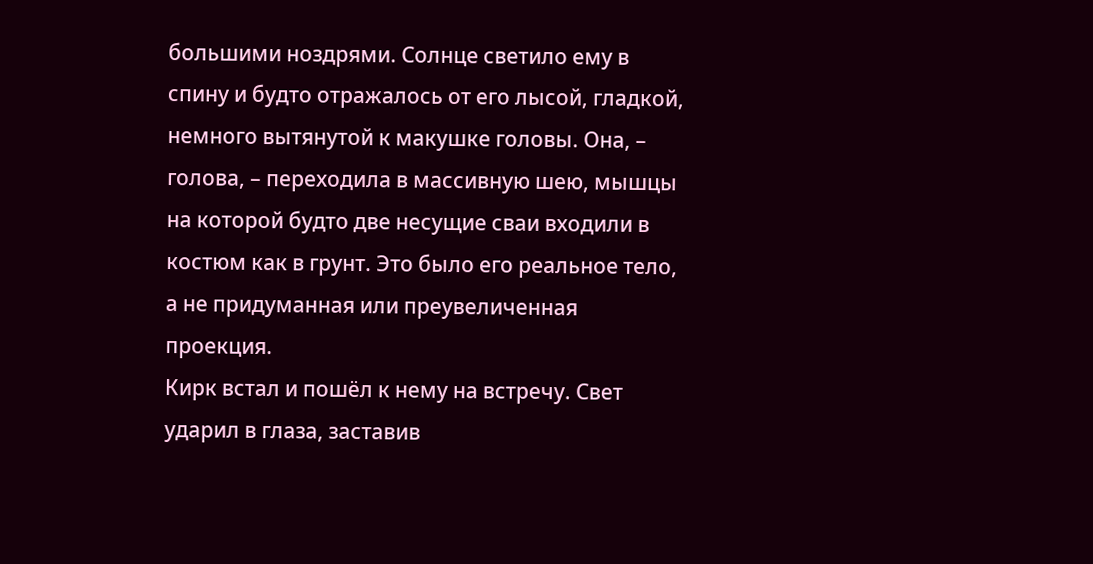большими ноздрями. Солнце светило ему в спину и будто отражалось от его лысой, гладкой, немного вытянутой к макушке головы. Она, – голова, – переходила в массивную шею, мышцы на которой будто две несущие сваи входили в костюм как в грунт. Это было его реальное тело, а не придуманная или преувеличенная проекция.
Кирк встал и пошёл к нему на встречу. Свет ударил в глаза, заставив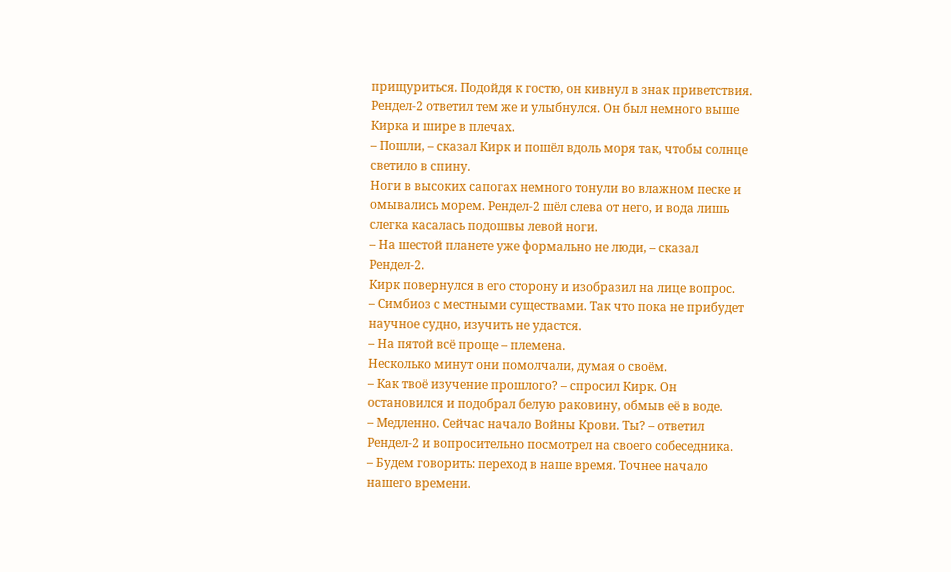прищуриться. Подойдя к гостю, он кивнул в знак приветствия. Рендел-2 ответил тем же и улыбнулся. Он был немного выше Кирка и шире в плечах.
– Пошли, – сказал Кирк и пошёл вдоль моря так, чтобы солнце светило в спину.
Ноги в высоких сапогах немного тонули во влажном песке и омывались морем. Рендел-2 шёл слева от него, и вода лишь слегка касалась подошвы левой ноги.
– На шестой планете уже формально не люди, – сказал Рендел-2.
Кирк повернулся в его сторону и изобразил на лице вопрос.
– Симбиоз с местными существами. Так что пока не прибудет научное судно, изучить не удастся.
– На пятой всё проще – племена.
Несколько минут они помолчали, думая о своём.
– Как твоё изучение прошлого? – спросил Кирк. Он остановился и подобрал белую раковину, обмыв её в воде.
– Медленно. Сейчас начало Войны Крови. Ты? – ответил Рендел-2 и вопросительно посмотрел на своего собеседника.
– Будем говорить: переход в наше время. Точнее начало нашего времени.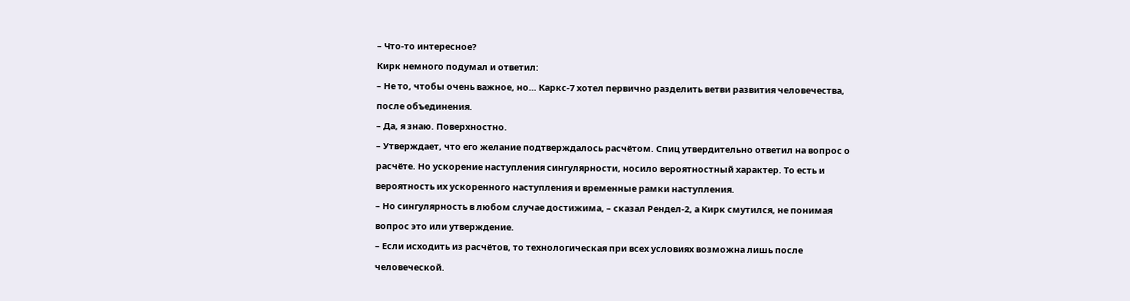– Что-то интересное?
Кирк немного подумал и ответил:
– Не то, чтобы очень важное, но… Каркс-7 хотел первично разделить ветви развития человечества, после объединения.
– Да, я знаю. Поверхностно.
– Утверждает, что его желание подтверждалось расчётом. Спиц утвердительно ответил на вопрос о расчёте. Но ускорение наступления сингулярности, носило вероятностный характер. То есть и вероятность их ускоренного наступления и временные рамки наступления.
– Но сингулярность в любом случае достижима, – сказал Рендел-2, а Кирк смутился, не понимая вопрос это или утверждение.
– Если исходить из расчётов, то технологическая при всех условиях возможна лишь после человеческой.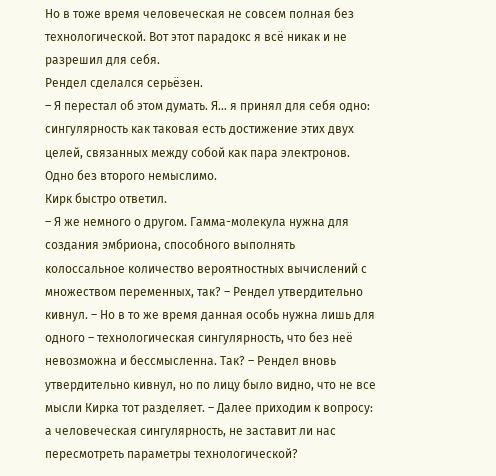Но в тоже время человеческая не совсем полная без технологической. Вот этот парадокс я всё никак и не разрешил для себя.
Рендел сделался серьёзен.
– Я перестал об этом думать. Я… я принял для себя одно: сингулярность как таковая есть достижение этих двух целей, связанных между собой как пара электронов. Одно без второго немыслимо.
Кирк быстро ответил.
– Я же немного о другом. Гамма-молекула нужна для создания эмбриона, способного выполнять колоссальное количество вероятностных вычислений с множеством переменных, так? – Рендел утвердительно кивнул. – Но в то же время данная особь нужна лишь для одного – технологическая сингулярность, что без неё невозможна и бессмысленна. Так? – Рендел вновь утвердительно кивнул, но по лицу было видно, что не все мысли Кирка тот разделяет. – Далее приходим к вопросу: а человеческая сингулярность, не заставит ли нас пересмотреть параметры технологической?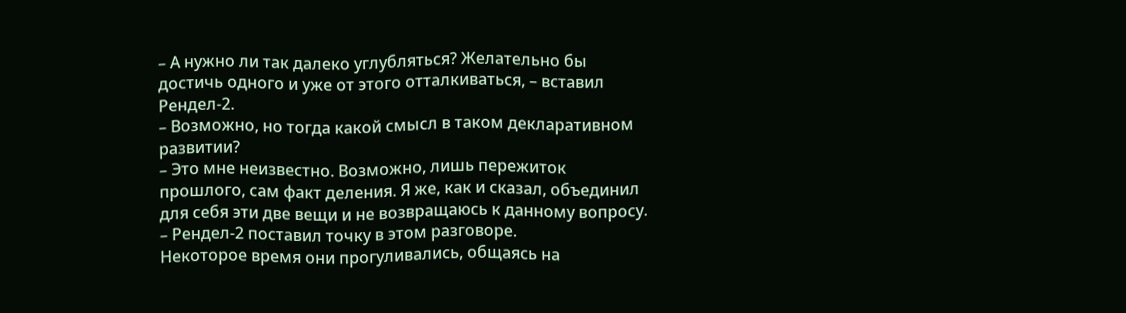– А нужно ли так далеко углубляться? Желательно бы достичь одного и уже от этого отталкиваться, – вставил Рендел-2.
– Возможно, но тогда какой смысл в таком декларативном развитии?
– Это мне неизвестно. Возможно, лишь пережиток прошлого, сам факт деления. Я же, как и сказал, объединил для себя эти две вещи и не возвращаюсь к данному вопросу. – Рендел-2 поставил точку в этом разговоре.
Некоторое время они прогуливались, общаясь на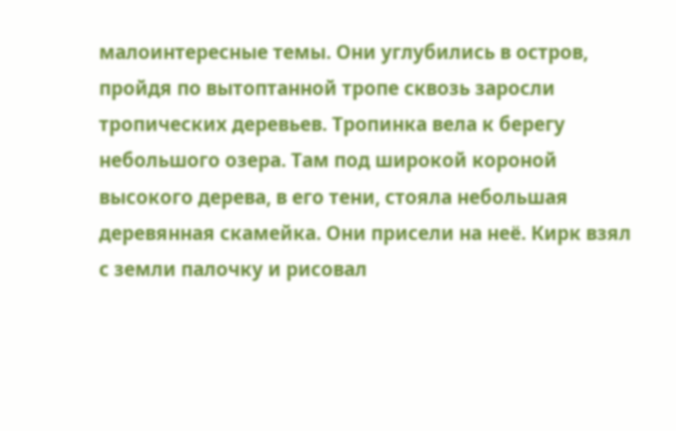малоинтересные темы. Они углубились в остров, пройдя по вытоптанной тропе сквозь заросли тропических деревьев. Тропинка вела к берегу небольшого озера. Там под широкой короной высокого дерева, в его тени, стояла небольшая деревянная скамейка. Они присели на неё. Кирк взял с земли палочку и рисовал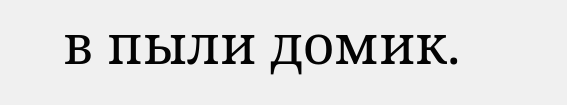в пыли домик.